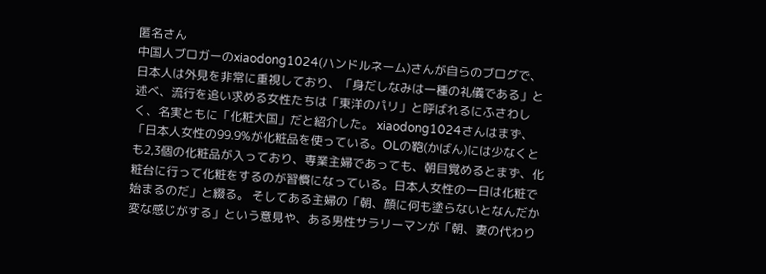匿名さん
中国人ブロガーのxiaodong1024(ハンドルネーム)さんが自らのブログで、日本人は外見を非常に重視しており、「身だしなみは一種の礼儀である」と述べ、流行を追い求める女性たちは「東洋のパリ」と呼ばれるにふさわしく、名実ともに「化粧大国」だと紹介した。 xiaodong1024さんはまず、「日本人女性の99.9%が化粧品を使っている。OLの鞄(かばん)には少なくとも2,3個の化粧品が入っており、専業主婦であっても、朝目覚めるとまず、化粧台に行って化粧をするのが習慣になっている。日本人女性の一日は化粧で始まるのだ」と綴る。 そしてある主婦の「朝、顔に何も塗らないとなんだか変な感じがする」という意見や、ある男性サラリーマンが「朝、妻の代わり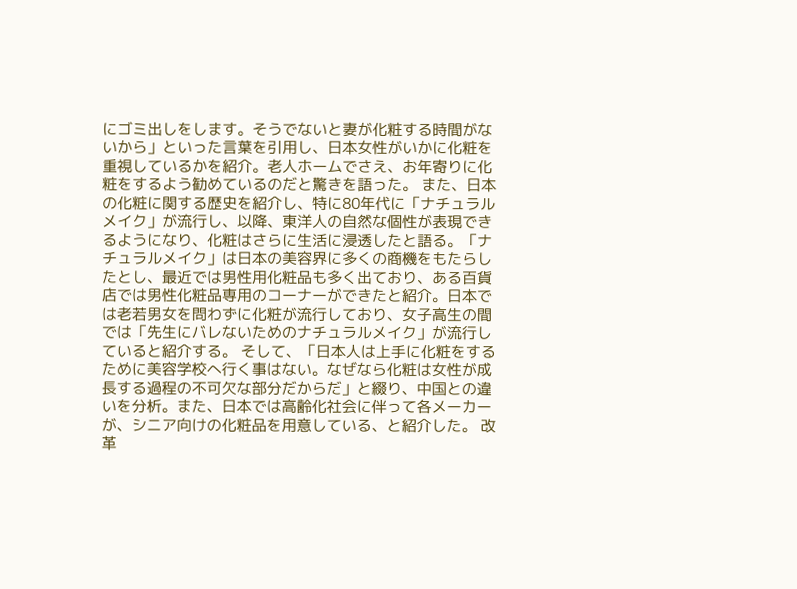にゴミ出しをします。そうでないと妻が化粧する時間がないから」といった言葉を引用し、日本女性がいかに化粧を重視しているかを紹介。老人ホームでさえ、お年寄りに化粧をするよう勧めているのだと驚きを語った。 また、日本の化粧に関する歴史を紹介し、特に80年代に「ナチュラルメイク」が流行し、以降、東洋人の自然な個性が表現できるようになり、化粧はさらに生活に浸透したと語る。「ナチュラルメイク」は日本の美容界に多くの商機をもたらしたとし、最近では男性用化粧品も多く出ており、ある百貨店では男性化粧品専用のコーナーができたと紹介。日本では老若男女を問わずに化粧が流行しており、女子高生の間では「先生にバレないためのナチュラルメイク」が流行していると紹介する。 そして、「日本人は上手に化粧をするために美容学校へ行く事はない。なぜなら化粧は女性が成長する過程の不可欠な部分だからだ」と綴り、中国との違いを分析。また、日本では高齢化社会に伴って各メーカーが、シニア向けの化粧品を用意している、と紹介した。 改革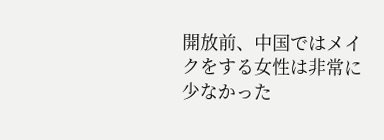開放前、中国ではメイクをする女性は非常に少なかった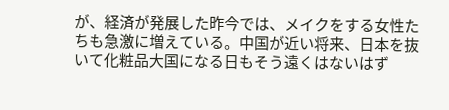が、経済が発展した昨今では、メイクをする女性たちも急激に増えている。中国が近い将来、日本を抜いて化粧品大国になる日もそう遠くはないはず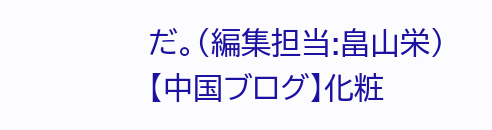だ。(編集担当:畠山栄)【中国ブログ】化粧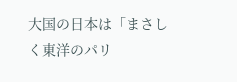大国の日本は「まさしく東洋のパリ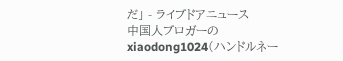だ」 - ライブドアニュース
中国人ブロガーのxiaodong1024(ハンドルネー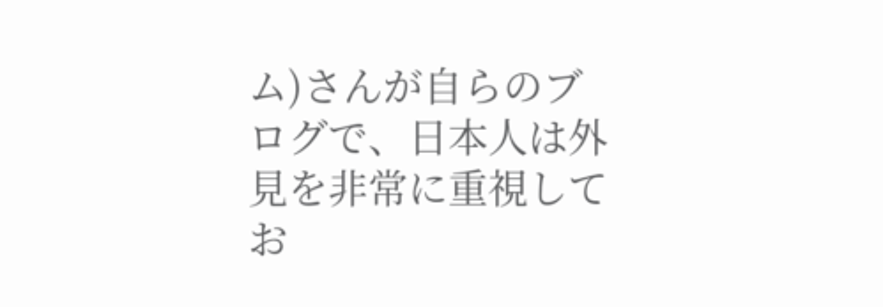ム)さんが自らのブログで、日本人は外見を非常に重視してお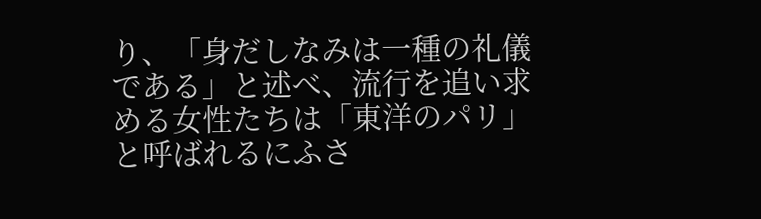り、「身だしなみは一種の礼儀である」と述べ、流行を追い求める女性たちは「東洋のパリ」と呼ばれるにふさ